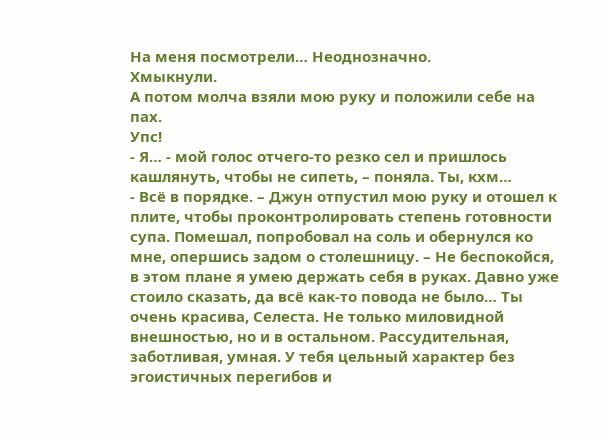На меня посмотрели… Неоднозначно.
Хмыкнули.
А потом молча взяли мою руку и положили себе на пах.
Упс!
- Я… - мой голос отчего-то резко сел и пришлось кашлянуть, чтобы не сипеть, – поняла. Ты, кхм…
- Всё в порядке. – Джун отпустил мою руку и отошел к плите, чтобы проконтролировать степень готовности супа. Помешал, попробовал на соль и обернулся ко мне, опершись задом о столешницу. – Не беспокойся, в этом плане я умею держать себя в руках. Давно уже стоило сказать, да всё как-то повода не было… Ты очень красива, Селеста. Не только миловидной внешностью, но и в остальном. Рассудительная, заботливая, умная. У тебя цельный характер без эгоистичных перегибов и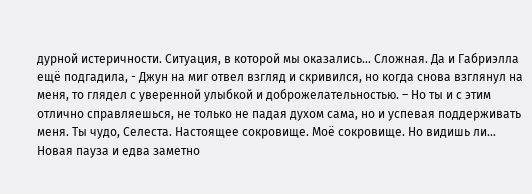дурной истеричности. Ситуация, в которой мы оказались… Сложная. Да и Габриэлла ещё подгадила, - Джун на миг отвел взгляд и скривился, но когда снова взглянул на меня, то глядел с уверенной улыбкой и доброжелательностью. – Но ты и с этим отлично справляешься, не только не падая духом сама, но и успевая поддерживать меня. Ты чудо, Селеста. Настоящее сокровище. Моё сокровище. Но видишь ли…
Новая пауза и едва заметно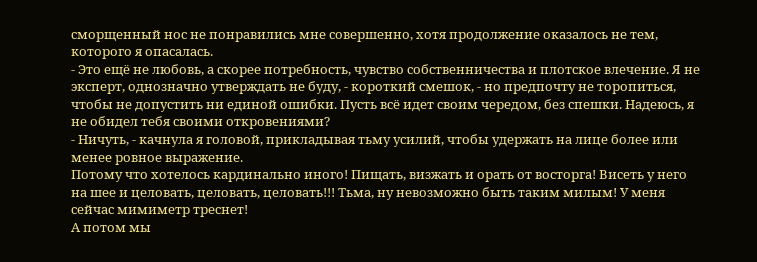сморщенный нос не понравились мне совершенно, хотя продолжение оказалось не тем, которого я опасалась.
- Это ещё не любовь, а скорее потребность, чувство собственничества и плотское влечение. Я не эксперт, однозначно утверждать не буду, - короткий смешок, - но предпочту не торопиться, чтобы не допустить ни единой ошибки. Пусть всё идет своим чередом, без спешки. Надеюсь, я не обидел тебя своими откровениями?
- Ничуть, - качнула я головой, прикладывая тьму усилий, чтобы удержать на лице более или менее ровное выражение.
Потому что хотелось кардинально иного! Пищать, визжать и орать от восторга! Висеть у него на шее и целовать, целовать, целовать!!! Тьма, ну невозможно быть таким милым! У меня сейчас мимиметр треснет!
А потом мы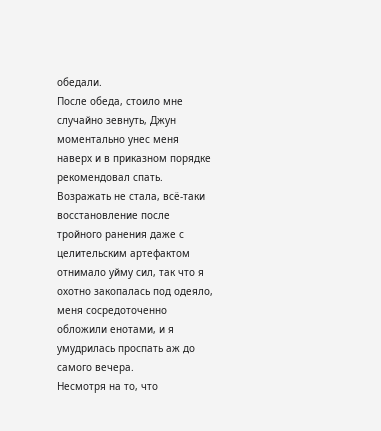обедали.
После обеда, стоило мне случайно зевнуть, Джун моментально унес меня наверх и в приказном порядке рекомендовал спать. Возражать не стала, всё-таки восстановление после тройного ранения даже с целительским артефактом отнимало уйму сил, так что я охотно закопалась под одеяло, меня сосредоточенно обложили енотами, и я умудрилась проспать аж до самого вечера.
Несмотря на то, что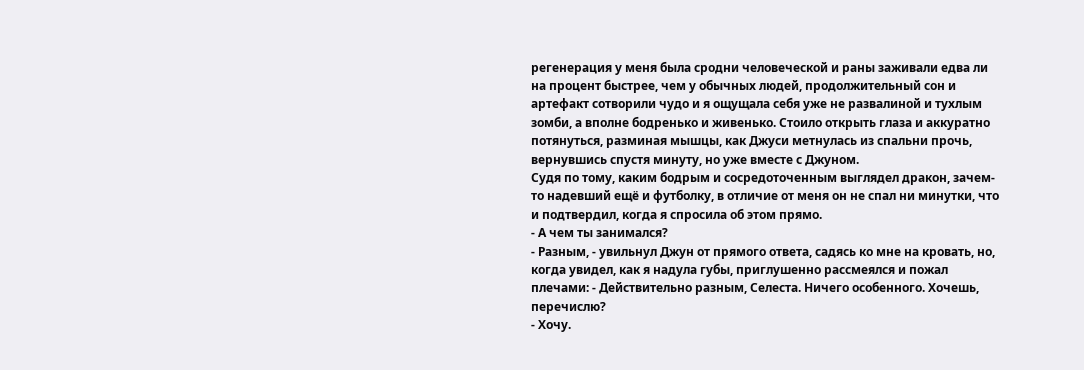регенерация у меня была сродни человеческой и раны заживали едва ли на процент быстрее, чем у обычных людей, продолжительный сон и артефакт сотворили чудо и я ощущала себя уже не развалиной и тухлым зомби, а вполне бодренько и живенько. Стоило открыть глаза и аккуратно потянуться, разминая мышцы, как Джуси метнулась из спальни прочь, вернувшись спустя минуту, но уже вместе с Джуном.
Судя по тому, каким бодрым и сосредоточенным выглядел дракон, зачем-то надевший ещё и футболку, в отличие от меня он не спал ни минутки, что и подтвердил, когда я спросила об этом прямо.
- А чем ты занимался?
- Разным, - увильнул Джун от прямого ответа, садясь ко мне на кровать, но, когда увидел, как я надула губы, приглушенно рассмеялся и пожал плечами: - Действительно разным, Селеста. Ничего особенного. Хочешь, перечислю?
- Хочу.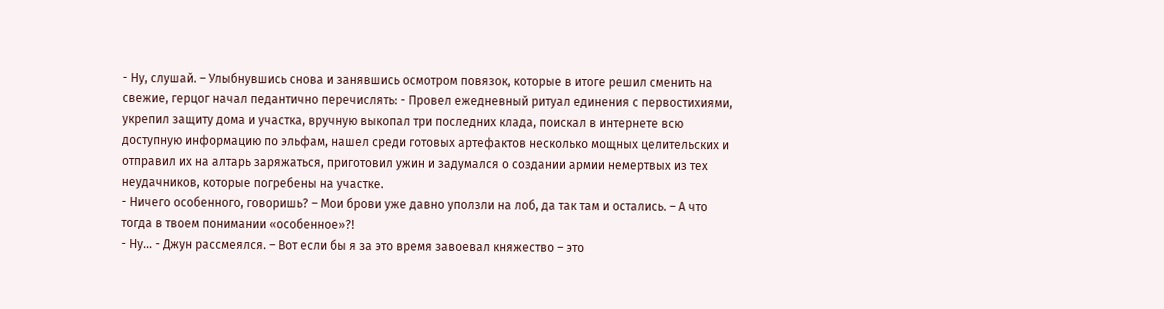- Ну, слушай. – Улыбнувшись снова и занявшись осмотром повязок, которые в итоге решил сменить на свежие, герцог начал педантично перечислять: - Провел ежедневный ритуал единения с первостихиями, укрепил защиту дома и участка, вручную выкопал три последних клада, поискал в интернете всю доступную информацию по эльфам, нашел среди готовых артефактов несколько мощных целительских и отправил их на алтарь заряжаться, приготовил ужин и задумался о создании армии немертвых из тех неудачников, которые погребены на участке.
- Ничего особенного, говоришь? – Мои брови уже давно уползли на лоб, да так там и остались. – А что тогда в твоем понимании «особенное»?!
- Ну… - Джун рассмеялся. – Вот если бы я за это время завоевал княжество – это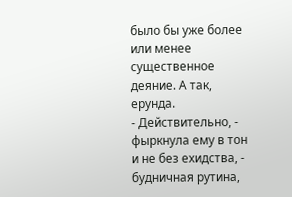было бы уже более или менее существенное деяние. А так, ерунда.
- Действительно, - фыркнула ему в тон и не без ехидства, - будничная рутина,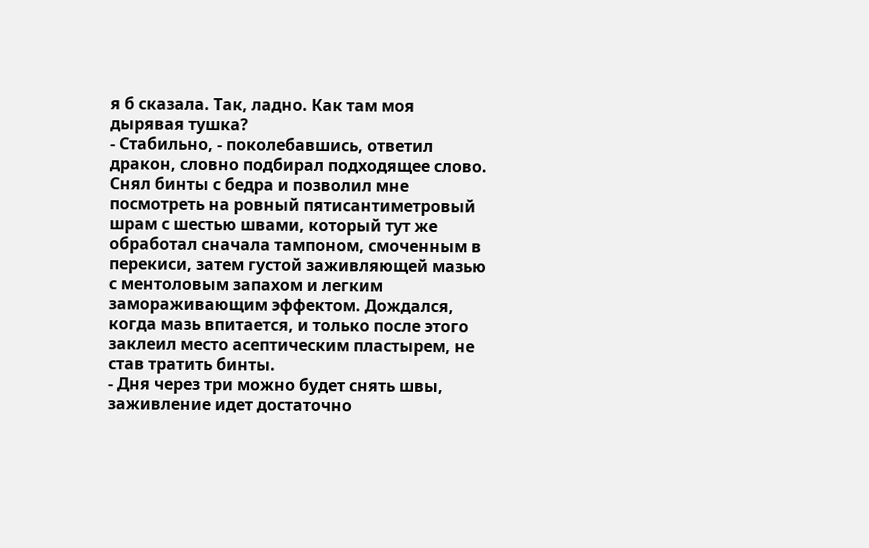я б сказала. Так, ладно. Как там моя дырявая тушка?
- Стабильно, - поколебавшись, ответил дракон, словно подбирал подходящее слово.
Снял бинты с бедра и позволил мне посмотреть на ровный пятисантиметровый шрам с шестью швами, который тут же обработал сначала тампоном, смоченным в перекиси, затем густой заживляющей мазью с ментоловым запахом и легким замораживающим эффектом. Дождался, когда мазь впитается, и только после этого заклеил место асептическим пластырем, не став тратить бинты.
- Дня через три можно будет снять швы, заживление идет достаточно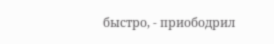быстро, - приободрил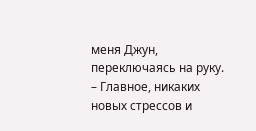меня Джун, переключаясь на руку. – Главное, никаких новых стрессов и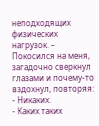неподходящих физических нагрузок. – Покосился на меня, загадочно сверкнул глазами и почему-то вздохнул, повторяя: - Никаких.
- Каких таких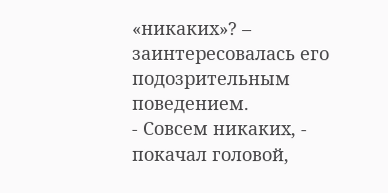«никаких»? – заинтересовалась его подозрительным поведением.
- Совсем никаких, - покачал головой,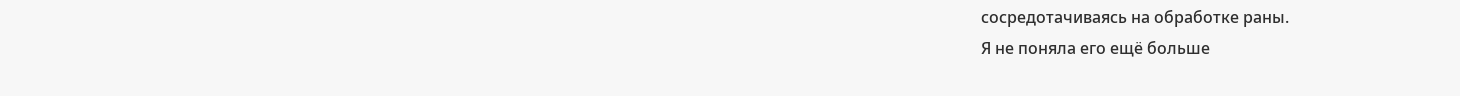сосредотачиваясь на обработке раны.
Я не поняла его ещё больше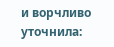и ворчливо уточнила: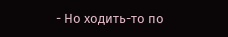- Но ходить-то по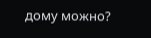дому можно?